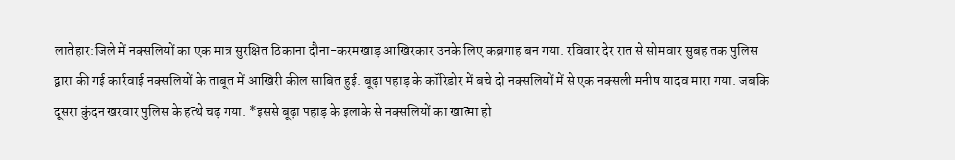लातेहार:जिले में नक्सलियों का एक मात्र सुरक्षित ठिकाना दौना-करमखाड़ आखिरकार उनके लिए कब्रगाह बन गया. रविवार देर रात से सोमवार सुबह तक पुलिस द्वारा की गई कार्रवाई नक्सलियों के ताबूत में आखिरी कील साबित हुई. बूढ़ा पहाड़ के कॉरिडोर में बचे दो नक्सलियों में से एक नक्सली मनीष यादव मारा गया. जबकि दूसरा कुंदन खरवार पुलिस के हत्थे चढ़ गया. *इससे बूढ़ा पहाड़ के इलाके से नक्सलियों का खात्मा हो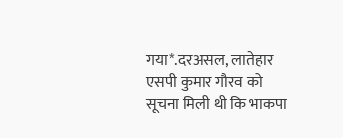गया*.दरअसल, लातेहार एसपी कुमार गौरव को सूचना मिली थी कि भाकपा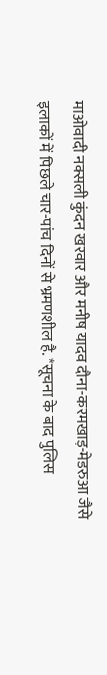माओवादी नक्सली कुंदन खरवार और मनीष यादव दौना-करमखाड़-मेडरुआ जैसे इलाकों में पिछले चार-पांच दिनों से भ्रमणशील है. *सूचना के बाद पुलिस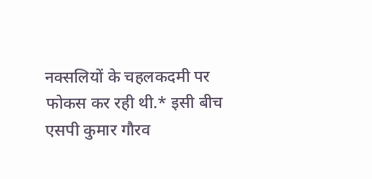नक्सलियों के चहलकदमी पर फोकस कर रही थी.* इसी बीच एसपी कुमार गौरव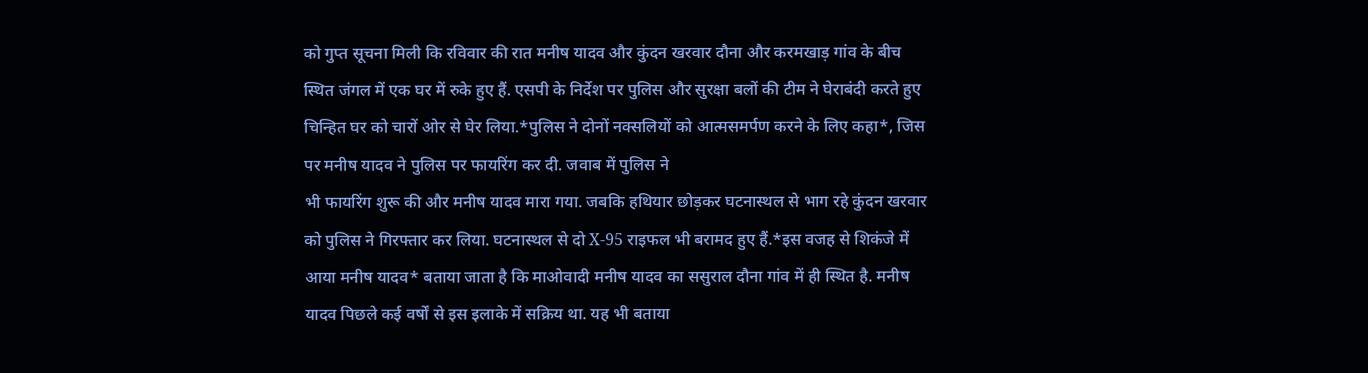को गुप्त सूचना मिली कि रविवार की रात मनीष यादव और कुंदन खरवार दौना और करमखाड़ गांव के बीच स्थित जंगल में एक घर में रुके हुए हैं. एसपी के निर्देश पर पुलिस और सुरक्षा बलों की टीम ने घेराबंदी करते हुए चिन्हित घर को चारों ओर से घेर लिया.*पुलिस ने दोनों नक्सलियों को आत्मसमर्पण करने के लिए कहा*, जिस पर मनीष यादव ने पुलिस पर फायरिंग कर दी. जवाब में पुलिस ने
भी फायरिंग शुरू की और मनीष यादव मारा गया. जबकि हथियार छोड़कर घटनास्थल से भाग रहे कुंदन खरवार को पुलिस ने गिरफ्तार कर लिया. घटनास्थल से दो X-95 राइफल भी बरामद हुए हैं.*इस वजह से शिकंजे में आया मनीष यादव* बताया जाता है कि माओवादी मनीष यादव का ससुराल दौना गांव में ही स्थित है. मनीष यादव पिछले कई वर्षों से इस इलाके में सक्रिय था. यह भी बताया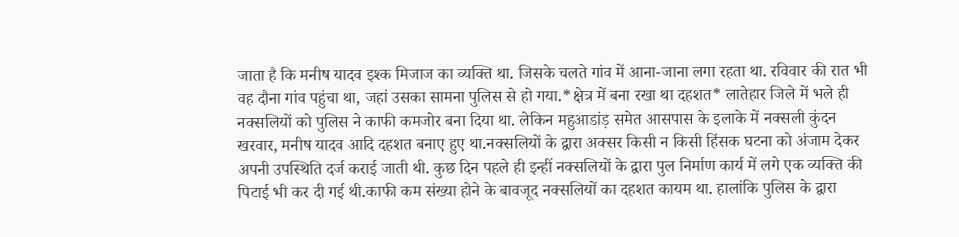जाता है कि मनीष यादव इश्क मिजाज का व्यक्ति था. जिसके चलते गांव में आना-जाना लगा रहता था. रविवार की रात भी वह दौना गांव पहुंचा था, जहां उसका सामना पुलिस से हो गया.*क्षेत्र में बना रखा था दहशत* लातेहार जिले में भले ही नक्सलियों को पुलिस ने काफी कमजोर बना दिया था. लेकिन महुआडांड़ समेत आसपास के इलाके में नक्सली कुंदन खरवार, मनीष यादव आदि दहशत बनाए हुए था.नक्सलियों के द्वारा अक्सर किसी न किसी हिंसक घटना को अंजाम देकर अपनी उपस्थिति दर्ज कराई जाती थी. कुछ दिन पहले ही इन्हीं नक्सलियों के द्वारा पुल निर्माण कार्य में लगे एक व्यक्ति की पिटाई भी कर दी गई थी.काफी कम संख्या होने के बावजूद नक्सलियों का दहशत कायम था. हालांकि पुलिस के द्वारा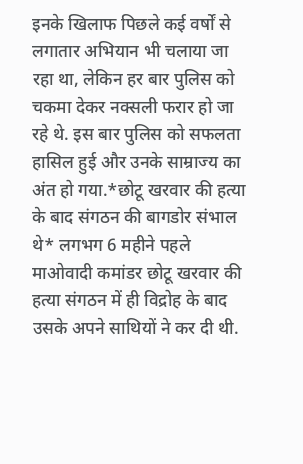इनके खिलाफ पिछले कई वर्षों से लगातार अभियान भी चलाया जा रहा था, लेकिन हर बार पुलिस को चकमा देकर नक्सली फरार हो जा रहे थे. इस बार पुलिस को सफलता हासिल हुई और उनके साम्राज्य का अंत हो गया.*छोटू खरवार की हत्या के बाद संगठन की बागडोर संभाल थे* लगभग 6 महीने पहले माओवादी कमांडर छोटू खरवार की हत्या संगठन में ही विद्रोह के बाद उसके अपने साथियों ने कर दी थी.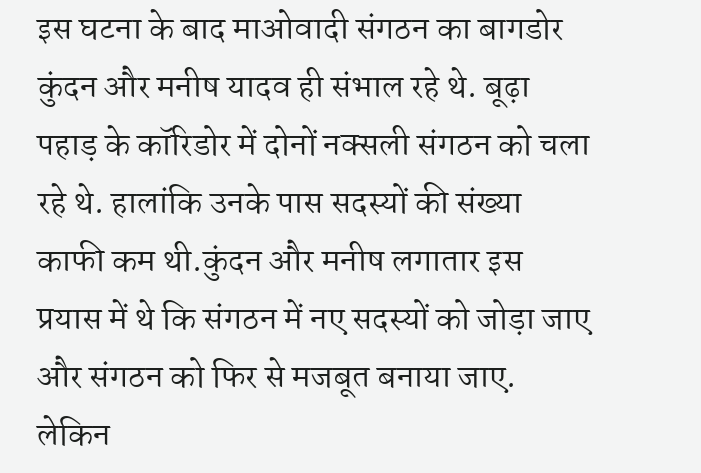इस घटना के बाद माओवादी संगठन का बागडोर कुंदन और मनीष यादव ही संभाल रहे थे. बूढ़ा पहाड़ के कॉरिडोर में दोनों नक्सली संगठन को चला रहे थे. हालांकि उनके पास सदस्यों की संख्या काफी कम थी.कुंदन और मनीष लगातार इस प्रयास में थे कि संगठन में नए सदस्यों को जोड़ा जाए और संगठन को फिर से मजबूत बनाया जाए. लेकिन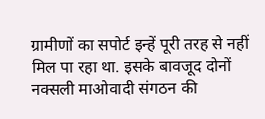ग्रामीणों का सपोर्ट इन्हें पूरी तरह से नहीं मिल पा रहा था. इसके बावजूद दोनों नक्सली माओवादी संगठन की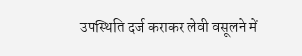उपस्थिति दर्ज कराकर लेवी वसूलने में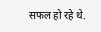सफल हो रहे थे.